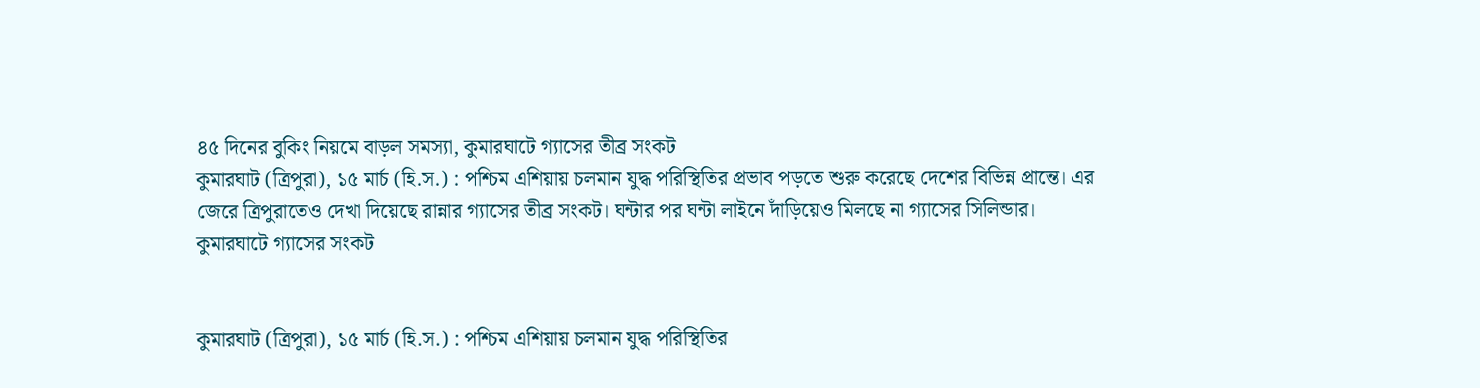৪৫ দিনের বুকিং নিয়মে বাড়ল সমস্যা, কুমারঘাটে গ্যাসের তীব্র সংকট
কুমারঘাট (ত্রিপুরা), ১৫ মার্চ (হি.স.) : পশ্চিম এশিয়ায় চলমান যুদ্ধ পরিস্থিতির প্রভাব পড়তে শুরু করেছে দেশের বিভিন্ন প্রান্তে। এর জেরে ত্রিপুরাতেও দেখা দিয়েছে রান্নার গ্যাসের তীব্র সংকট। ঘন্টার পর ঘন্টা লাইনে দাঁড়িয়েও মিলছে না গ্যাসের সিলিন্ডার।
কুমারঘাটে গ্যাসের সংকট


কুমারঘাট (ত্রিপুরা), ১৫ মার্চ (হি.স.) : পশ্চিম এশিয়ায় চলমান যুদ্ধ পরিস্থিতির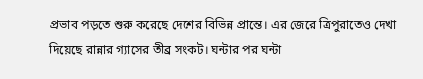প্রভাব পড়তে শুরু করেছে দেশের বিভিন্ন প্রান্তে। এর জেরে ত্রিপুরাতেও দেখা দিয়েছে রান্নার গ্যাসের তীব্র সংকট। ঘন্টার পর ঘন্টা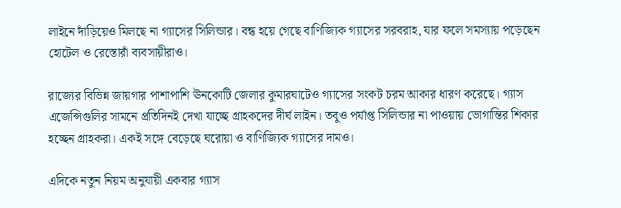লাইনে দাঁড়িয়েও মিলছে না গ্যাসের সিলিন্ডার। বন্ধ হয়ে গেছে বাণিজ্যিক গ্যাসের সরবরাহ, যার ফলে সমস্যায় পড়েছেন হোটেল ও রেস্তোরাঁ ব্যবসায়ীরাও।

রাজ্যের বিভিন্ন জায়গার পাশাপাশি ঊনকোটি জেলার কুমারঘাটেও গ্যাসের সংকট চরম আকার ধারণ করেছে। গ্যাস এজেন্সিগুলির সামনে প্রতিদিনই দেখা যাচ্ছে গ্রাহকদের দীর্ঘ লাইন। তবুও পর্যাপ্ত সিলিন্ডার না পাওয়ায় ভোগান্তির শিকার হচ্ছেন গ্রাহকরা। একই সঙ্গে বেড়েছে ঘরোয়া ও বাণিজ্যিক গ্যাসের দামও।

এদিকে নতুন নিয়ম অনুযায়ী একবার গ্যাস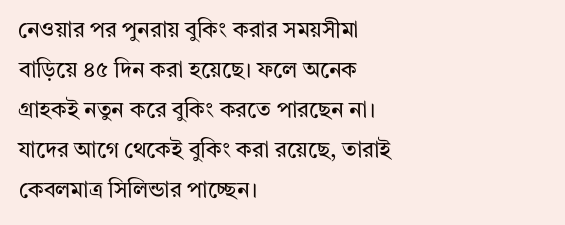নেওয়ার পর পুনরায় বুকিং করার সময়সীমা বাড়িয়ে ৪৫ দিন করা হয়েছে। ফলে অনেক গ্রাহকই নতুন করে বুকিং করতে পারছেন না। যাদের আগে থেকেই বুকিং করা রয়েছে, তারাই কেবলমাত্র সিলিন্ডার পাচ্ছেন।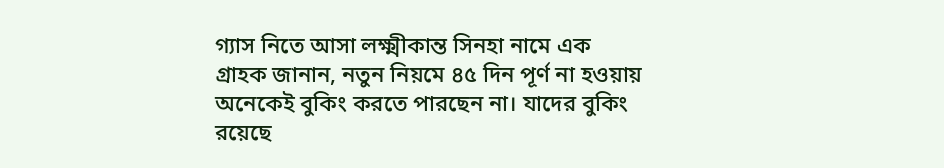গ্যাস নিতে আসা লক্ষ্মীকান্ত সিনহা নামে এক গ্রাহক জানান, নতুন নিয়মে ৪৫ দিন পূর্ণ না হওয়ায় অনেকেই বুকিং করতে পারছেন না। যাদের বুকিং রয়েছে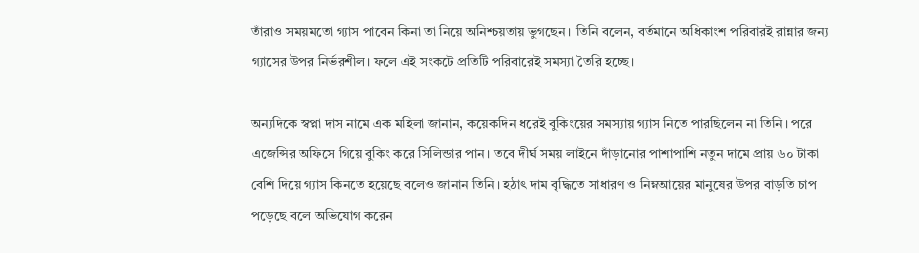তাঁরাও সময়মতো গ্যাস পাবেন কিনা তা নিয়ে অনিশ্চয়তায় ভুগছেন। তিনি বলেন, বর্তমানে অধিকাংশ পরিবারই রান্নার জন্য গ্যাসের উপর নির্ভরশীল। ফলে এই সংকটে প্রতিটি পরিবারেই সমস্যা তৈরি হচ্ছে।

অন্যদিকে স্বপ্না দাস নামে এক মহিলা জানান, কয়েকদিন ধরেই বুকিংয়ের সমস্যায় গ্যাস নিতে পারছিলেন না তিনি। পরে এজেন্সির অফিসে গিয়ে বুকিং করে সিলিন্ডার পান। তবে দীর্ঘ সময় লাইনে দাঁড়ানোর পাশাপাশি নতুন দামে প্রায় ৬০ টাকা বেশি দিয়ে গ্যাস কিনতে হয়েছে বলেও জানান তিনি। হঠাৎ দাম বৃদ্ধিতে সাধারণ ও নিম্নআয়ের মানুষের উপর বাড়তি চাপ পড়েছে বলে অভিযোগ করেন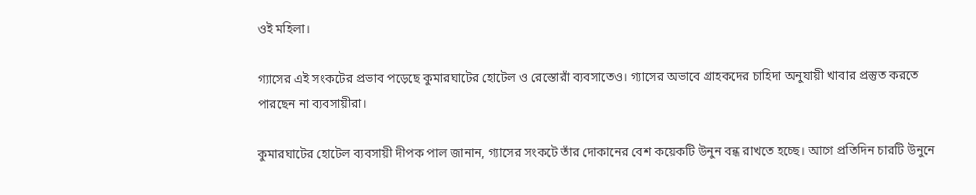ওই মহিলা।

গ্যাসের এই সংকটের প্রভাব পড়েছে কুমারঘাটের হোটেল ও রেস্তোরাঁ ব্যবসাতেও। গ্যাসের অভাবে গ্রাহকদের চাহিদা অনুযায়ী খাবার প্রস্তুত করতে পারছেন না ব্যবসায়ীরা।

কুমারঘাটের হোটেল ব্যবসায়ী দীপক পাল জানান, গ্যাসের সংকটে তাঁর দোকানের বেশ কয়েকটি উনুন বন্ধ রাখতে হচ্ছে। আগে প্রতিদিন চারটি উনুনে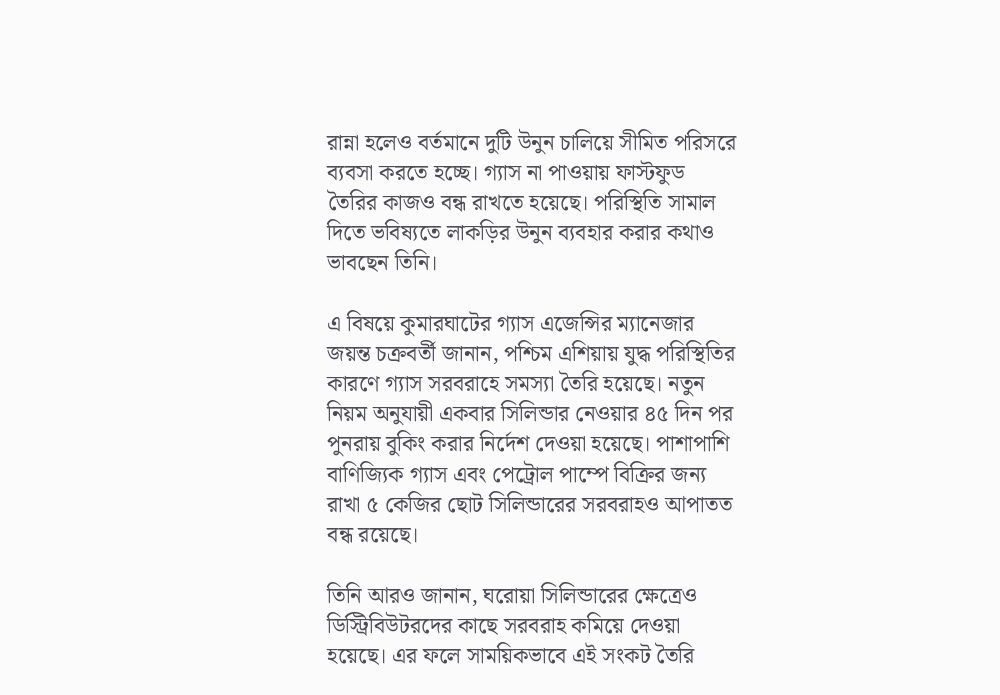রান্না হলেও বর্তমানে দুটি উনুন চালিয়ে সীমিত পরিসরে ব্যবসা করতে হচ্ছে। গ্যাস না পাওয়ায় ফাস্টফুড তৈরির কাজও বন্ধ রাখতে হয়েছে। পরিস্থিতি সামাল দিতে ভবিষ্যতে লাকড়ির উনুন ব্যবহার করার কথাও ভাবছেন তিনি।

এ বিষয়ে কুমারঘাটের গ্যাস এজেন্সির ম্যানেজার জয়ন্ত চক্রবর্তী জানান, পশ্চিম এশিয়ায় যুদ্ধ পরিস্থিতির কারণে গ্যাস সরবরাহে সমস্যা তৈরি হয়েছে। নতুন নিয়ম অনুযায়ী একবার সিলিন্ডার নেওয়ার ৪৫ দিন পর পুনরায় বুকিং করার নির্দেশ দেওয়া হয়েছে। পাশাপাশি বাণিজ্যিক গ্যাস এবং পেট্রোল পাম্পে বিক্রির জন্য রাখা ৫ কেজির ছোট সিলিন্ডারের সরবরাহও আপাতত বন্ধ রয়েছে।

তিনি আরও জানান, ঘরোয়া সিলিন্ডারের ক্ষেত্রেও ডিস্ট্রিবিউটরদের কাছে সরবরাহ কমিয়ে দেওয়া হয়েছে। এর ফলে সাময়িকভাবে এই সংকট তৈরি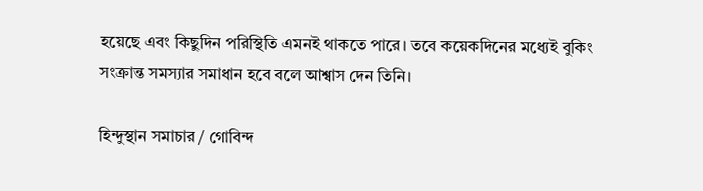হয়েছে এবং কিছুদিন পরিস্থিতি এমনই থাকতে পারে। তবে কয়েকদিনের মধ্যেই বুকিং সংক্রান্ত সমস্যার সমাধান হবে বলে আশ্বাস দেন তিনি।

হিন্দুস্থান সমাচার / গোবিন্দ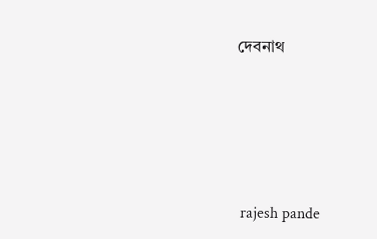দেবনাথ






 rajesh pande